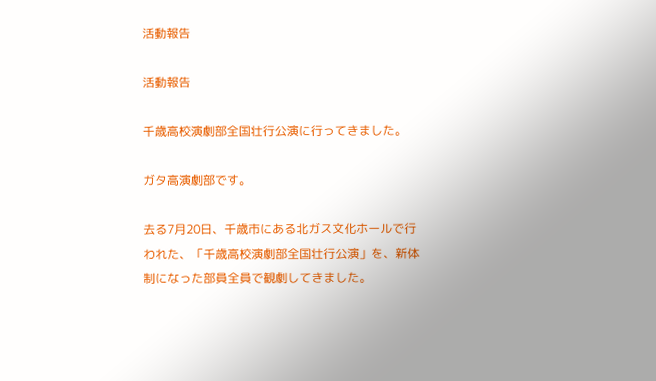活動報告

活動報告

千歳高校演劇部全国壮行公演に行ってきました。

ガタ高演劇部です。

去る7月20日、千歳市にある北ガス文化ホールで行われた、「千歳高校演劇部全国壮行公演」を、新体制になった部員全員で観劇してきました。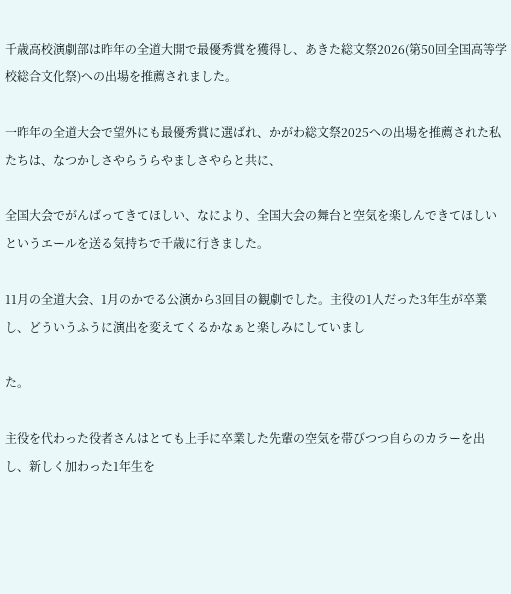千歳高校演劇部は昨年の全道大開で最優秀賞を獲得し、あきた総文祭2026(第50回全国高等学校総合文化祭)への出場を推薦されました。

一昨年の全道大会で望外にも最優秀賞に選ばれ、かがわ総文祭2025への出場を推薦された私たちは、なつかしさやらうらやましさやらと共に、

全国大会でがんばってきてほしい、なにより、全国大会の舞台と空気を楽しんできてほしいというエールを送る気持ちで千歳に行きました。

11月の全道大会、1月のかでる公演から3回目の観劇でした。主役の1人だった3年生が卒業し、どういうふうに演出を変えてくるかなぁと楽しみにしていまし

た。

主役を代わった役者さんはとても上手に卒業した先輩の空気を帯びつつ自らのカラーを出し、新しく加わった1年生を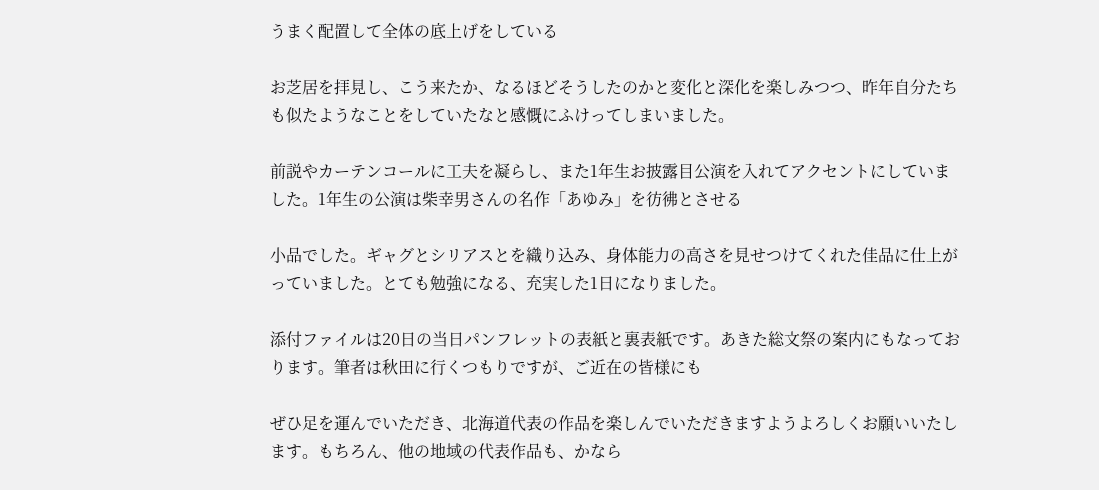うまく配置して全体の底上げをしている

お芝居を拝見し、こう来たか、なるほどそうしたのかと変化と深化を楽しみつつ、昨年自分たちも似たようなことをしていたなと感慨にふけってしまいました。

前説やカーテンコールに工夫を凝らし、また1年生お披露目公演を入れてアクセントにしていました。1年生の公演は柴幸男さんの名作「あゆみ」を彷彿とさせる

小品でした。ギャグとシリアスとを織り込み、身体能力の高さを見せつけてくれた佳品に仕上がっていました。とても勉強になる、充実した1日になりました。

添付ファイルは20日の当日パンフレットの表紙と裏表紙です。あきた総文祭の案内にもなっております。筆者は秋田に行くつもりですが、ご近在の皆様にも

ぜひ足を運んでいただき、北海道代表の作品を楽しんでいただきますようよろしくお願いいたします。もちろん、他の地域の代表作品も、かなら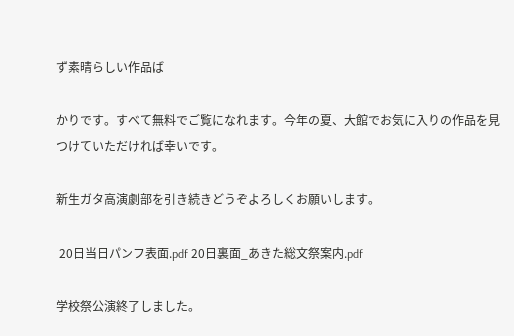ず素晴らしい作品ば

かりです。すべて無料でご覧になれます。今年の夏、大館でお気に入りの作品を見つけていただければ幸いです。

新生ガタ高演劇部を引き続きどうぞよろしくお願いします。

 20日当日パンフ表面.pdf 20日裏面_あきた総文祭案内.pdf

学校祭公演終了しました。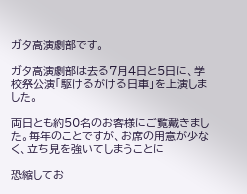ガタ高演劇部です。

ガタ高演劇部は去る7月4日と5日に、学校祭公演「駆けるがける日車」を上演しました。

両日とも約50名のお客様にご覧戴きました。毎年のことですが、お席の用意が少なく、立ち見を強いてしまうことに

恐縮してお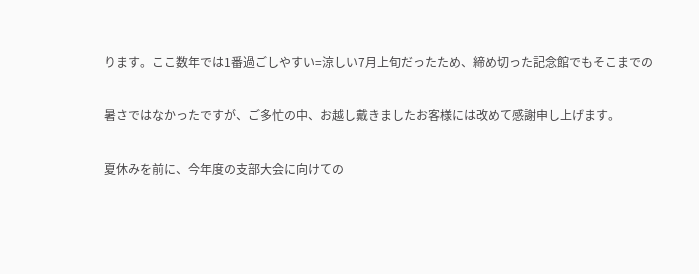ります。ここ数年では1番過ごしやすい=涼しい7月上旬だったため、締め切った記念館でもそこまでの

暑さではなかったですが、ご多忙の中、お越し戴きましたお客様には改めて感謝申し上げます。

夏休みを前に、今年度の支部大会に向けての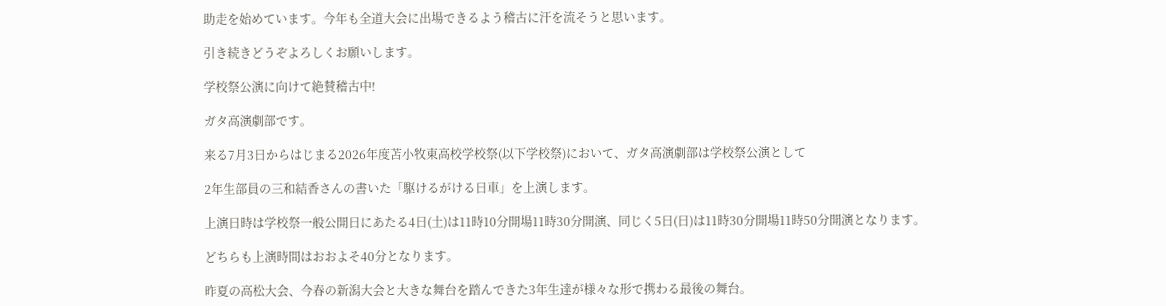助走を始めています。今年も全道大会に出場できるよう稽古に汗を流そうと思います。

引き続きどうぞよろしくお願いします。

学校祭公演に向けて絶賛稽古中!

ガタ高演劇部です。

来る7月3日からはじまる2026年度苫小牧東高校学校祭(以下学校祭)において、ガタ高演劇部は学校祭公演として

2年生部員の三和結香さんの書いた「駆けるがける日車」を上演します。

上演日時は学校祭一般公開日にあたる4日(土)は11時10分開場11時30分開演、同じく5日(日)は11時30分開場11時50分開演となります。

どちらも上演時間はおおよそ40分となります。

昨夏の高松大会、今春の新潟大会と大きな舞台を踏んできた3年生達が様々な形で携わる最後の舞台。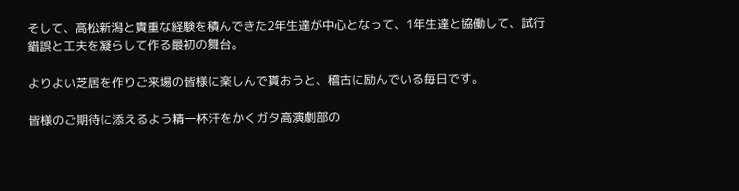そして、高松新潟と貴重な経験を積んできた2年生達が中心となって、1年生達と協働して、試行錯誤と工夫を凝らして作る最初の舞台。

よりよい芝居を作りご来場の皆様に楽しんで貰おうと、稽古に励んでいる毎日です。

皆様のご期待に添えるよう精一杯汗をかくガタ高演劇部の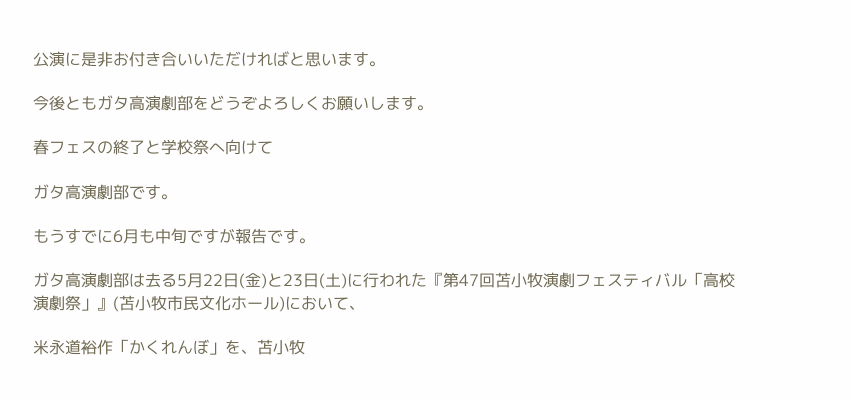公演に是非お付き合いいただければと思います。

今後ともガタ高演劇部をどうぞよろしくお願いします。

春フェスの終了と学校祭へ向けて

ガタ高演劇部です。

もうすでに6月も中旬ですが報告です。

ガタ高演劇部は去る5月22日(金)と23日(土)に行われた『第47回苫小牧演劇フェスティバル「高校演劇祭」』(苫小牧市民文化ホール)において、

米永道裕作「かくれんぼ」を、苫小牧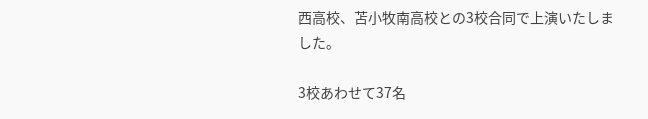西高校、苫小牧南高校との3校合同で上演いたしました。

3校あわせて37名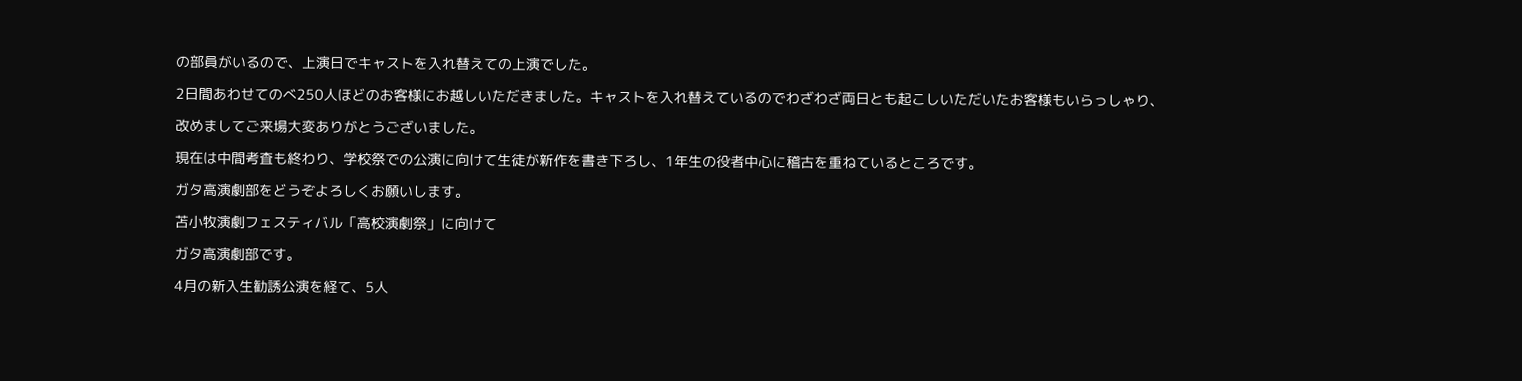の部員がいるので、上演日でキャストを入れ替えての上演でした。

2日間あわせてのべ250人ほどのお客様にお越しいただきました。キャストを入れ替えているのでわざわざ両日とも起こしいただいたお客様もいらっしゃり、

改めましてご来場大変ありがとうございました。

現在は中間考査も終わり、学校祭での公演に向けて生徒が新作を書き下ろし、1年生の役者中心に稽古を重ねているところです。

ガタ高演劇部をどうぞよろしくお願いします。

苫小牧演劇フェスティバル「高校演劇祭」に向けて

ガタ高演劇部です。

4月の新入生勧誘公演を経て、5人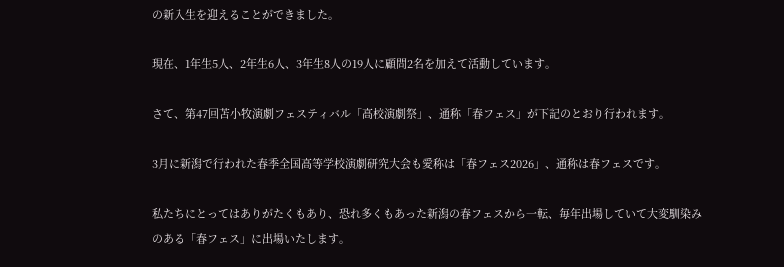の新入生を迎えることができました。

現在、1年生5人、2年生6人、3年生8人の19人に顧問2名を加えて活動しています。

さて、第47回苫小牧演劇フェスティバル「高校演劇祭」、通称「春フェス」が下記のとおり行われます。

3月に新潟で行われた春季全国高等学校演劇研究大会も愛称は「春フェス2026」、通称は春フェスです。

私たちにとってはありがたくもあり、恐れ多くもあった新潟の春フェスから一転、毎年出場していて大変馴染みのある「春フェス」に出場いたします。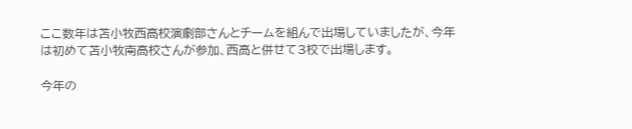ここ数年は苫小牧西高校演劇部さんとチームを組んで出場していましたが、今年は初めて苫小牧南高校さんが参加、西高と併せて3校で出場します。

今年の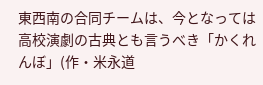東西南の合同チームは、今となっては高校演劇の古典とも言うべき「かくれんぼ」(作・米永道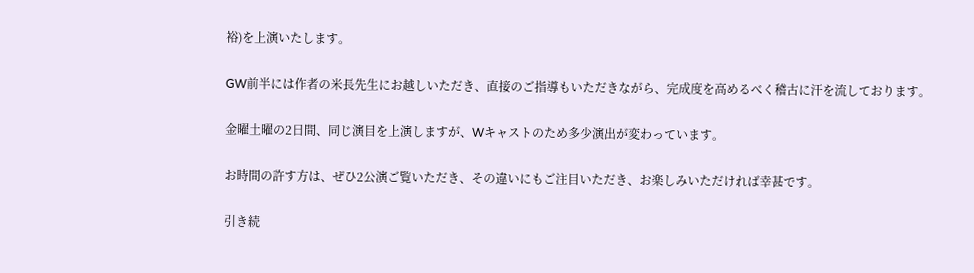裕)を上演いたします。

GW前半には作者の米長先生にお越しいただき、直接のご指導もいただきながら、完成度を高めるべく稽古に汗を流しております。

金曜土曜の2日間、同じ演目を上演しますが、Wキャストのため多少演出が変わっています。

お時間の許す方は、ぜひ2公演ご覧いただき、その違いにもご注目いただき、お楽しみいただければ幸甚です。

引き続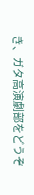き、ガタ高演劇部をどうぞ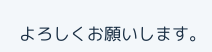よろしくお願いします。